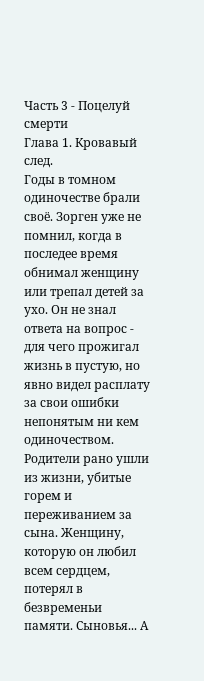Часть 3 - Поцелуй смерти
Глава 1. Кровавый след.
Годы в томном одиночестве брали своё. Зорген уже не помнил, когда в последее время обнимал женщину или трепал детей за ухо. Он не знал ответа на вопрос - для чего прожигал жизнь в пустую, но явно видел расплату за свои ошибки непонятым ни кем одиночеством. Родители рано ушли из жизни, убитые горем и переживанием за сына. Женщину, которую он любил всем сердцем, потерял в безвременьи памяти. Сыновья... А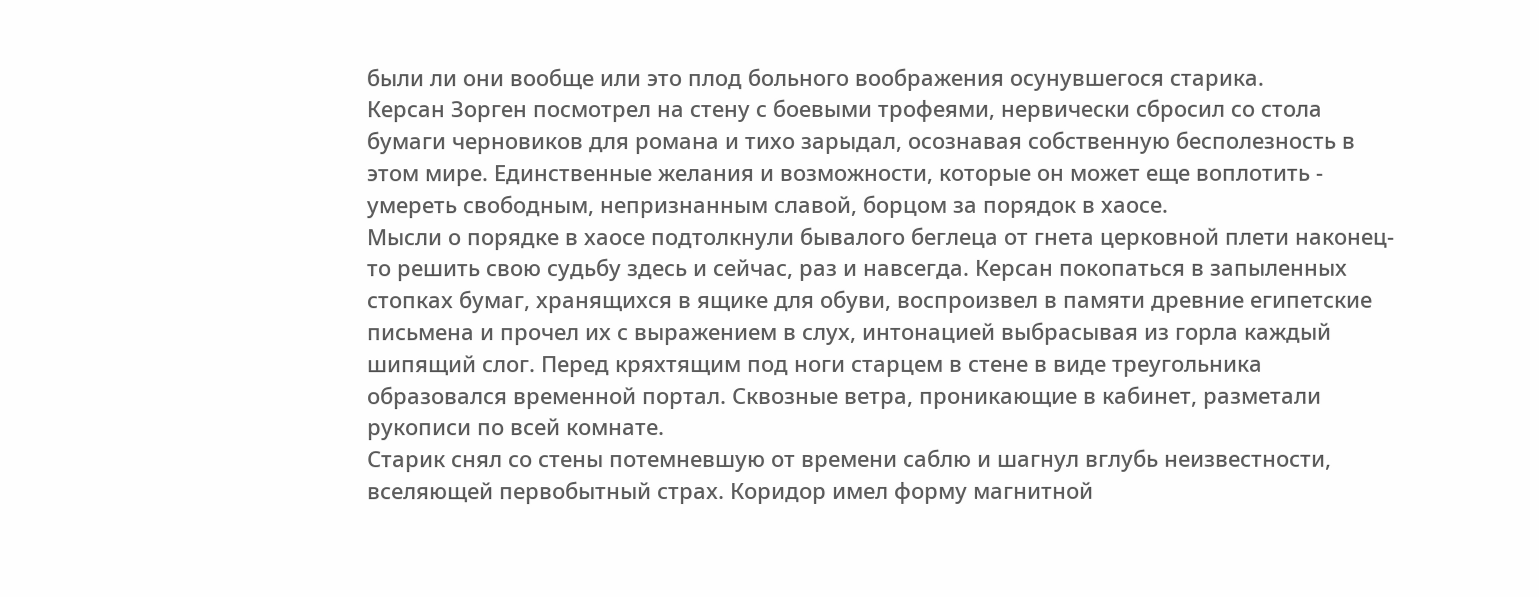были ли они вообще или это плод больного воображения осунувшегося старика.
Керсан Зорген посмотрел на стену с боевыми трофеями, нервически сбросил со стола бумаги черновиков для романа и тихо зарыдал, осознавая собственную бесполезность в этом мире. Единственные желания и возможности, которые он может еще воплотить - умереть свободным, непризнанным славой, борцом за порядок в хаосе.
Мысли о порядке в хаосе подтолкнули бывалого беглеца от гнета церковной плети наконец-то решить свою судьбу здесь и сейчас, раз и навсегда. Керсан покопаться в запыленных стопках бумаг, хранящихся в ящике для обуви, воспроизвел в памяти древние египетские письмена и прочел их с выражением в слух, интонацией выбрасывая из горла каждый шипящий слог. Перед кряхтящим под ноги старцем в стене в виде треугольника образовался временной портал. Сквозные ветра, проникающие в кабинет, разметали рукописи по всей комнате.
Старик снял со стены потемневшую от времени саблю и шагнул вглубь неизвестности, вселяющей первобытный страх. Коридор имел форму магнитной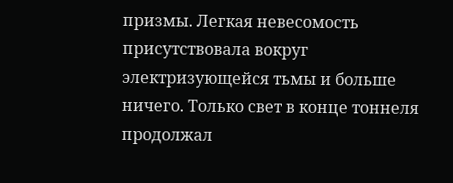призмы. Легкая невесомость присутствовала вокруг электризующейся тьмы и больше ничего. Только свет в конце тоннеля продолжал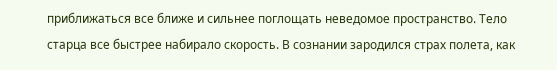приближаться все ближе и сильнее поглощать неведомое пространство. Тело старца все быстрее набирало скорость. В сознании зародился страх полета, как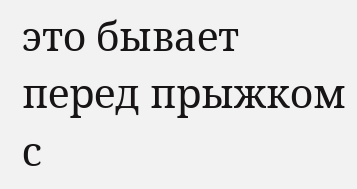это бывает перед прыжком с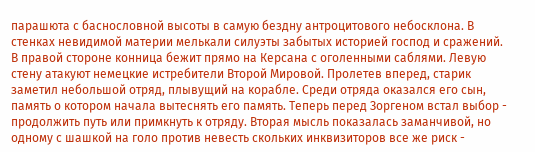парашюта с баснословной высоты в самую бездну антроцитового небосклона. В стенках невидимой материи мелькали силуэты забытых историей господ и сражений. В правой стороне конница бежит прямо на Керсана с оголенными саблями. Левую стену атакуют немецкие истребители Второй Мировой. Пролетев вперед, старик заметил небольшой отряд, плывущий на корабле. Среди отряда оказался его сын, память о котором начала вытеснять его память. Теперь перед Зоргеном встал выбор - продолжить путь или примкнуть к отряду. Вторая мысль показалась заманчивой, но одному с шашкой на голо против невесть скольких инквизиторов все же риск -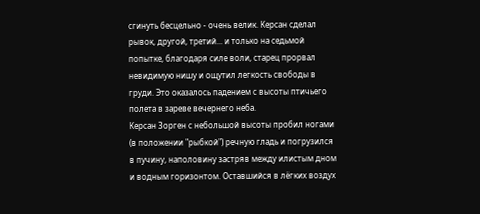сгинуть бесцельно - очень велик. Керсан сделал рывок, другой, третий... и только на седьмой попытке, благодаря силе воли, старец прорвал невидимую нишу и ощутил легкость свободы в груди. Это оказалось падением с высоты птичьего полета в зареве вечернего неба.
Керсан Зорген с небольшой высоты пробил ногами (в положении "рыбкой") речную гладь и погрузился в пучину, наполовину застряв между илистым дном и водным горизонтом. Оставшийся в лёгких воздух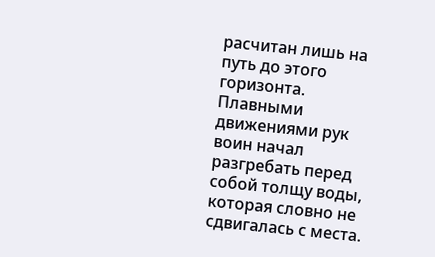расчитан лишь на путь до этого горизонта. Плавными движениями рук воин начал разгребать перед собой толщу воды, которая словно не сдвигалась с места.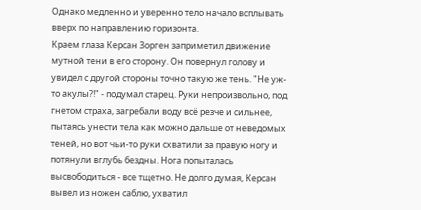Однако медленно и уверенно тело начало всплывать вверх по направлению горизонта.
Краем глаза Керсан Зорген заприметил движение мутной тени в его сторону. Он повернул голову и увидел с другой стороны точно такую же тень. "Не уж-то акулы?!" - подумал старец. Руки непроизвольно, под гнетом страха, загребали воду всё резче и сильнее, пытаясь унести тела как можно дальше от неведомых теней, но вот чьи-то руки схватили за правую ногу и потянули вглубь бездны. Нога попыталась высвободиться - все тщетно. Не долго думая, Керсан вывел из ножен саблю, ухватил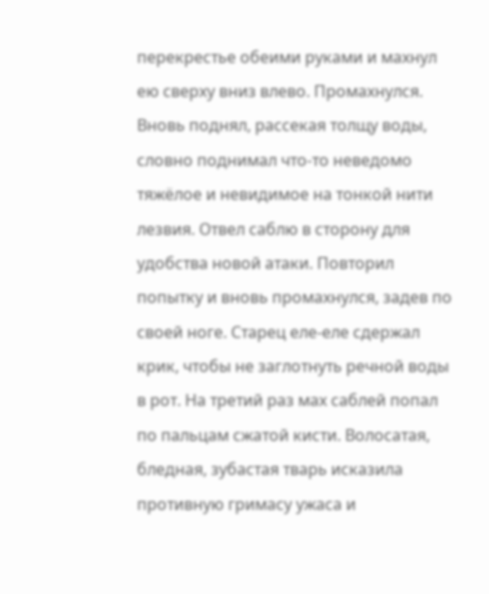перекрестье обеими руками и махнул ею сверху вниз влево. Промахнулся. Вновь поднял, рассекая толщу воды, словно поднимал что-то неведомо тяжёлое и невидимое на тонкой нити лезвия. Отвел саблю в сторону для удобства новой атаки. Повторил попытку и вновь промахнулся, задев по своей ноге. Старец еле-еле сдержал крик, чтобы не заглотнуть речной воды в рот. На третий раз мах саблей попал по пальцам сжатой кисти. Волосатая, бледная, зубастая тварь исказила противную гримасу ужаса и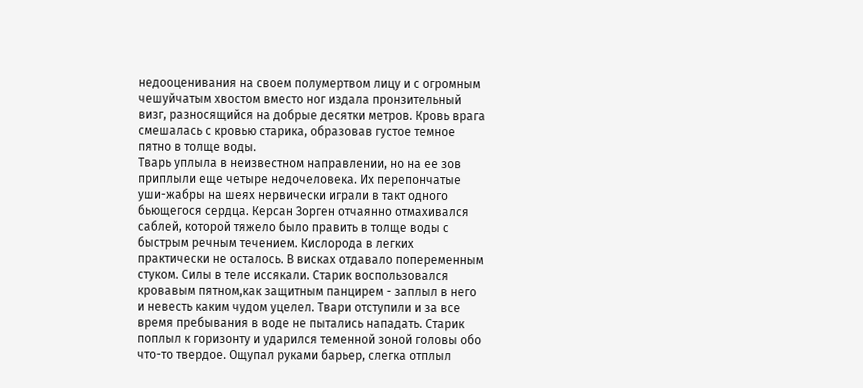недооценивания на своем полумертвом лицу и с огромным чешуйчатым хвостом вместо ног издала пронзительный визг, разносящийся на добрые десятки метров. Кровь врага смешалась с кровью старика, образовав густое темное пятно в толще воды.
Тварь уплыла в неизвестном направлении, но на ее зов приплыли еще четыре недочеловека. Их перепончатые уши-жабры на шеях нервически играли в такт одного бьющегося сердца. Керсан Зорген отчаянно отмахивался саблей, которой тяжело было править в толще воды с быстрым речным течением. Кислорода в легких практически не осталось. В висках отдавало попеременным стуком. Силы в теле иссякали. Старик воспользовался кровавым пятном,как защитным панцирем - заплыл в него и невесть каким чудом уцелел. Твари отступили и за все время пребывания в воде не пытались нападать. Старик поплыл к горизонту и ударился теменной зоной головы обо что-то твердое. Ощупал руками барьер, слегка отплыл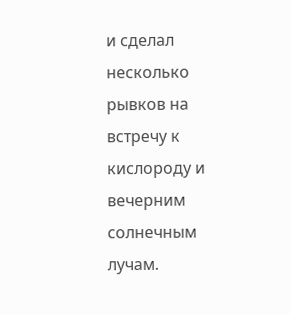и сделал несколько рывков на встречу к кислороду и вечерним солнечным лучам.